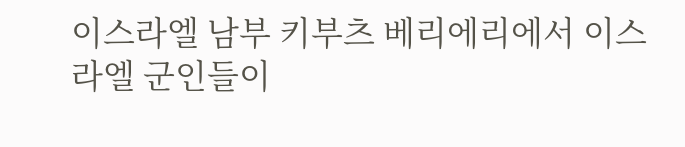이스라엘 남부 키부츠 베리에리에서 이스라엘 군인들이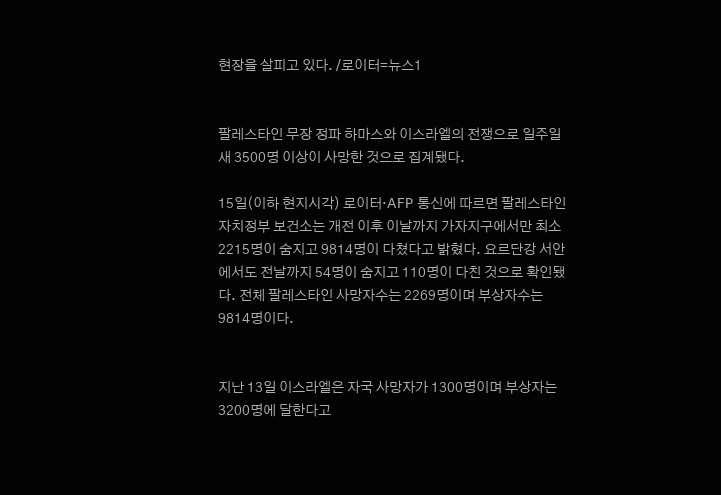현장을 살피고 있다. /로이터=뉴스1


팔레스타인 무장 정파 하마스와 이스라엘의 전쟁으로 일주일 새 3500명 이상이 사망한 것으로 집계됐다.

15일(이하 현지시각) 로이터·AFP 통신에 따르면 팔레스타인 자치정부 보건소는 개전 이후 이날까지 가자지구에서만 최소 2215명이 숨지고 9814명이 다쳤다고 밝혔다. 요르단강 서안에서도 전날까지 54명이 숨지고 110명이 다친 것으로 확인됐다. 전체 팔레스타인 사망자수는 2269명이며 부상자수는 9814명이다.


지난 13일 이스라엘은 자국 사망자가 1300명이며 부상자는 3200명에 달한다고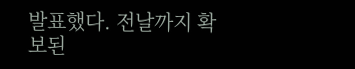발표했다. 전날까지 확보된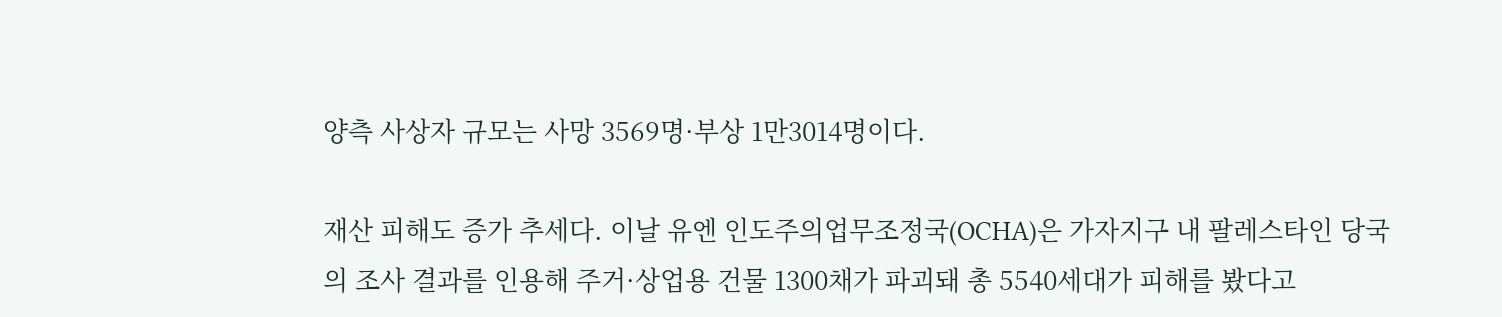양측 사상자 규모는 사망 3569명·부상 1만3014명이다.

재산 피해도 증가 추세다. 이날 유엔 인도주의업무조정국(OCHA)은 가자지구 내 팔레스타인 당국의 조사 결과를 인용해 주거·상업용 건물 1300채가 파괴돼 총 5540세대가 피해를 봤다고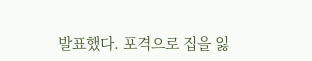발표했다. 포격으로 집을 잃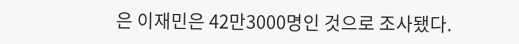은 이재민은 42만3000명인 것으로 조사됐다.